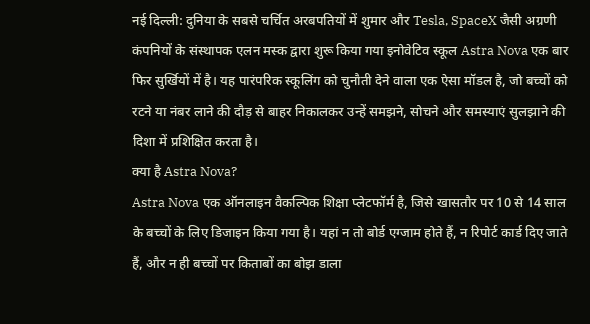नई दिल्ली: दुनिया के सबसे चर्चित अरबपतियों में शुमार और Tesla, SpaceX जैसी अग्रणी कंपनियों के संस्थापक एलन मस्क द्वारा शुरू किया गया इनोवेटिव स्कूल Astra Nova एक बार फिर सुर्खियों में है। यह पारंपरिक स्कूलिंग को चुनौती देने वाला एक ऐसा मॉडल है, जो बच्चों को रटने या नंबर लाने की दौड़ से बाहर निकालकर उन्हें समझने, सोचने और समस्याएं सुलझाने की दिशा में प्रशिक्षित करता है।
क्या है Astra Nova?
Astra Nova एक ऑनलाइन वैकल्पिक शिक्षा प्लेटफॉर्म है, जिसे खासतौर पर 10 से 14 साल के बच्चों के लिए डिजाइन किया गया है। यहां न तो बोर्ड एग्जाम होते हैं, न रिपोर्ट कार्ड दिए जाते हैं, और न ही बच्चों पर किताबों का बोझ डाला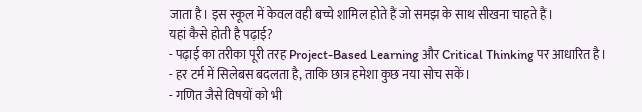जाता है। इस स्कूल में केवल वही बच्चे शामिल होते हैं जो समझ के साथ सीखना चाहते हैं।
यहां कैसे होती है पढ़ाई?
- पढ़ाई का तरीका पूरी तरह Project-Based Learning और Critical Thinking पर आधारित है।
- हर टर्म में सिलेबस बदलता है, ताकि छात्र हमेशा कुछ नया सोच सकें।
- गणित जैसे विषयों को भी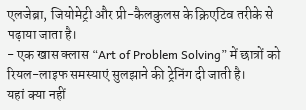एलजेब्रा, जियोमेट्री और प्री-कैलकुलस के क्रिएटिव तरीके से पढ़ाया जाता है।
- एक खास क्लास “Art of Problem Solving” में छात्रों को रियल-लाइफ समस्याएं सुलझाने की ट्रेनिंग दी जाती है।
यहां क्या नहीं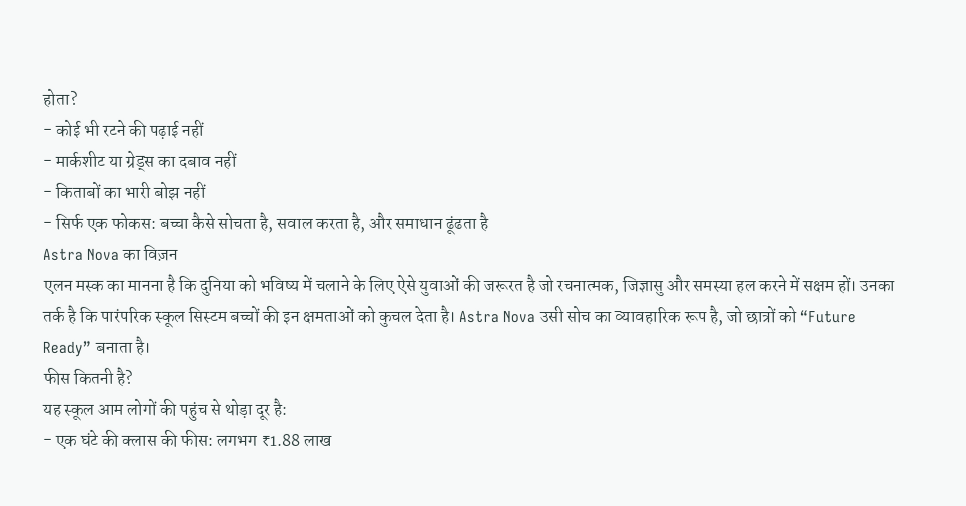होता?
- कोई भी रटने की पढ़ाई नहीं
- मार्कशीट या ग्रेड्स का दबाव नहीं
- किताबों का भारी बोझ नहीं
- सिर्फ एक फोकस: बच्चा कैसे सोचता है, सवाल करता है, और समाधान ढूंढता है
Astra Nova का विज़न
एलन मस्क का मानना है कि दुनिया को भविष्य में चलाने के लिए ऐसे युवाओं की जरूरत है जो रचनात्मक, जिज्ञासु और समस्या हल करने में सक्षम हों। उनका तर्क है कि पारंपरिक स्कूल सिस्टम बच्चों की इन क्षमताओं को कुचल देता है। Astra Nova उसी सोच का व्यावहारिक रूप है, जो छात्रों को “Future Ready” बनाता है।
फीस कितनी है?
यह स्कूल आम लोगों की पहुंच से थोड़ा दूर है:
- एक घंटे की क्लास की फीस: लगभग ₹1.88 लाख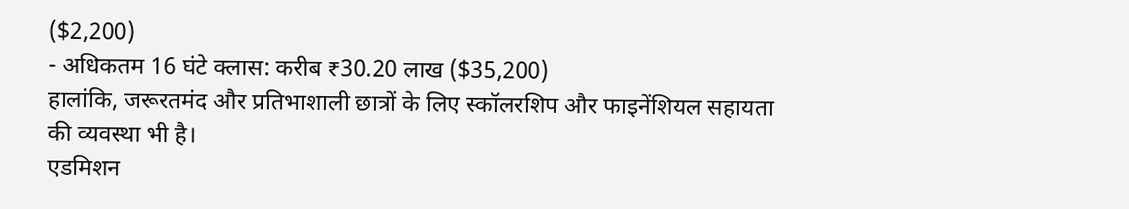($2,200)
- अधिकतम 16 घंटे क्लास: करीब ₹30.20 लाख ($35,200)
हालांकि, जरूरतमंद और प्रतिभाशाली छात्रों के लिए स्कॉलरशिप और फाइनेंशियल सहायता की व्यवस्था भी है।
एडमिशन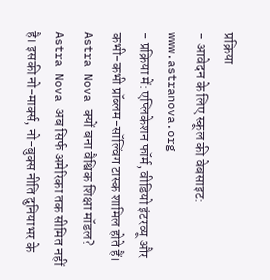प्रक्रिया
- आवेदन के लिए स्कूल की वेबसाइट: www.astranova.org
- प्रक्रिया में: एप्लिकेशन फॉर्म, वीडियो इंटरव्यू और कभी-कभी प्रॉब्लम-सॉल्विंग टास्क शामिल होते हैं।
Astra Nova क्यों बना वैश्विक शिक्षा मॉडल?
Astra Nova अब सिर्फ अमेरिका तक सीमित नहीं है। इसकी नो-मार्क्स, नो-बुक्स नीति दुनियाभर के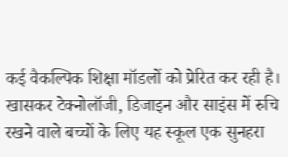कई वैकल्पिक शिक्षा मॉडलों को प्रेरित कर रही है। खासकर टेक्नोलॉजी, डिजाइन और साइंस में रुचि रखने वाले बच्चों के लिए यह स्कूल एक सुनहरा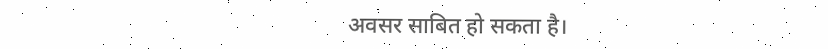अवसर साबित हो सकता है।